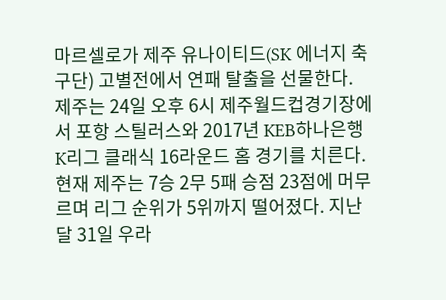마르셀로가 제주 유나이티드(SK 에너지 축구단) 고별전에서 연패 탈출을 선물한다.
제주는 24일 오후 6시 제주월드컵경기장에서 포항 스틸러스와 2017년 KEB하나은행 K리그 클래식 16라운드 홈 경기를 치른다. 현재 제주는 7승 2무 5패 승점 23점에 머무르며 리그 순위가 5위까지 떨어졌다. 지난달 31일 우라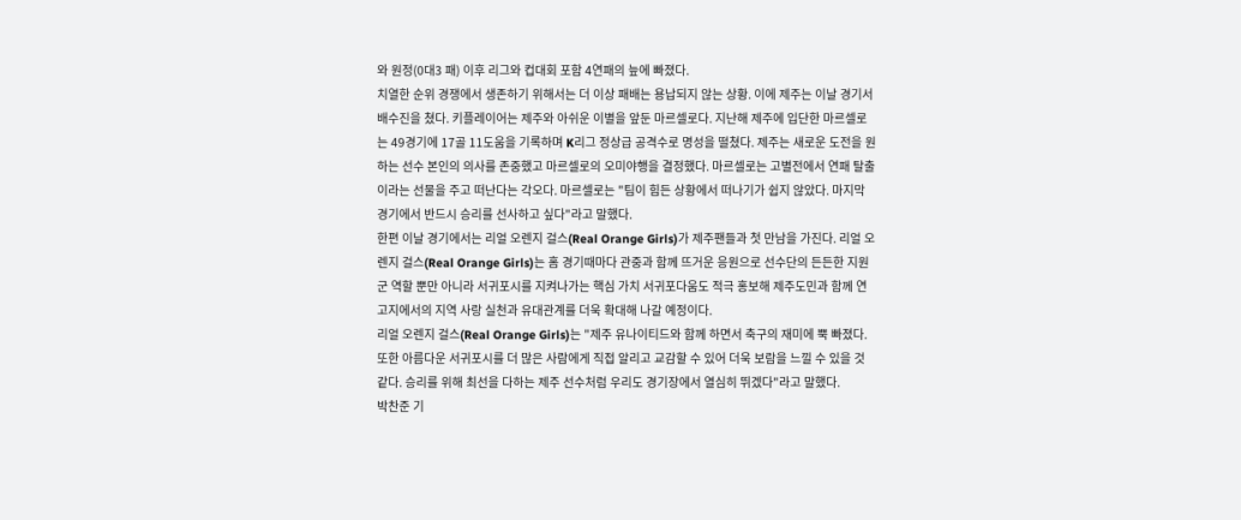와 원정(0대3 패) 이후 리그와 컵대회 포함 4연패의 늪에 빠졌다.
치열한 순위 경쟁에서 생존하기 위해서는 더 이상 패배는 용납되지 않는 상황. 이에 제주는 이날 경기서 배수진을 쳤다. 키플레이어는 제주와 아쉬운 이별을 앞둔 마르셀로다. 지난해 제주에 입단한 마르셀로는 49경기에 17골 11도움을 기록하며 K리그 정상급 공격수로 명성을 떨쳤다. 제주는 새로운 도전을 원하는 선수 본인의 의사를 존중했고 마르셀로의 오미야행을 결정했다. 마르셀로는 고별전에서 연패 탈출이라는 선물을 주고 떠난다는 각오다. 마르셀로는 "팀이 힘든 상황에서 떠나기가 쉽지 않았다. 마지막 경기에서 반드시 승리를 선사하고 싶다"라고 말했다.
한편 이날 경기에서는 리얼 오렌지 걸스(Real Orange Girls)가 제주팬들과 첫 만남을 가진다. 리얼 오렌지 걸스(Real Orange Girls)는 홈 경기때마다 관중과 함께 뜨거운 응원으로 선수단의 든든한 지원군 역할 뿐만 아니라 서귀포시를 지켜나가는 핵심 가치 서귀포다움도 적극 홍보해 제주도민과 함께 연고지에서의 지역 사랑 실천과 유대관계를 더욱 확대해 나갈 예정이다.
리얼 오렌지 걸스(Real Orange Girls)는 "제주 유나이티드와 함께 하면서 축구의 재미에 뿍 빠졌다. 또한 아름다운 서귀포시를 더 많은 사람에게 직접 알리고 교감할 수 있어 더욱 보람을 느낄 수 있을 것 같다. 승리를 위해 최선을 다하는 제주 선수처럼 우리도 경기장에서 열심히 뛰겠다"라고 말했다.
박찬준 기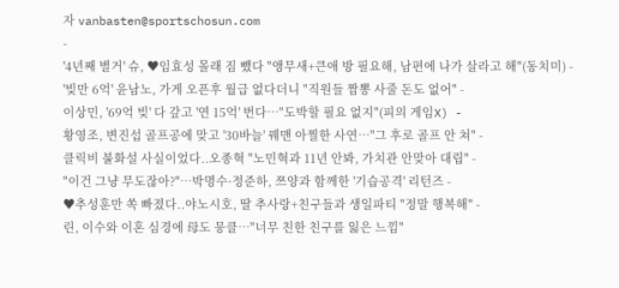자 vanbasten@sportschosun.com
-
'4년째 별거' 슈, ♥임효성 몰래 짐 뺐다 "앵무새+큰애 방 필요해, 남편에 나가 살라고 해"(동치미) -
'빚만 6억' 윤남노, 가게 오픈후 월급 없다더니 "직원들 짬뽕 사줄 돈도 없어" -
이상민, '69억 빚' 다 갚고 '연 15억' 번다…"도박할 필요 없지"(피의 게임X) -
황영조, 변진섭 골프공에 맞고 '30바늘' 꿰맨 아찔한 사연…"그 후로 골프 안 쳐" -
클릭비 불화설 사실이었다..오종혁 "노민혁과 11년 안봐, 가치관 안맞아 대립" -
"이건 그냥 무도잖아?"…박명수·정준하, 쯔양과 함께한 '기습공격' 리턴즈 -
♥추성훈만 쏙 빠졌다..야노시호, 딸 추사랑+친구들과 생일파티 "정말 행복해" -
린, 이수와 이혼 심경에 母도 뭉클…"너무 친한 친구를 잃은 느낌"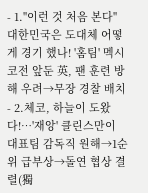- 1."이런 것 처음 본다" 대한민국은 도대체 어떻게 경기 했나! '홈팀' 멕시코전 앞둔 英, 팬 훈련 방해 우려→무장 경찰 배치
- 2.체코, 하늘이 도왔다!…'재앙' 클린스만이 대표팀 감독직 원해→1순위 급부상→돌연 협상 결렬(獨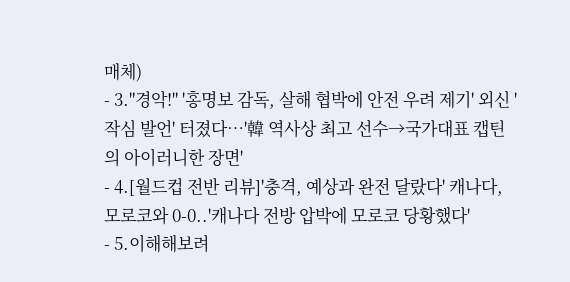매체)
- 3."경악!" '홍명보 감독, 살해 협박에 안전 우려 제기' 외신 '작심 발언' 터졌다…'韓 역사상 최고 선수→국가대표 캡틴의 아이러니한 장면'
- 4.[월드컵 전반 리뷰]'충격, 예상과 완전 달랐다' 캐나다, 모로코와 0-0..'캐나다 전방 압박에 모로코 당황했다'
- 5.이해해보려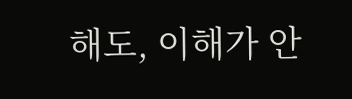해도, 이해가 안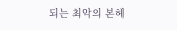되는 최악의 본헤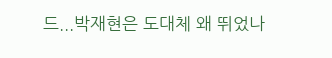드...박재현은 도대체 왜 뛰었나